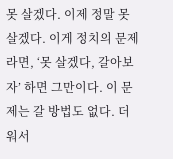못 살겠다. 이제 정말 못 살겠다. 이게 정치의 문제라면, ‘못 살겠다, 갈아보자’ 하면 그만이다. 이 문제는 갈 방법도 없다. 더워서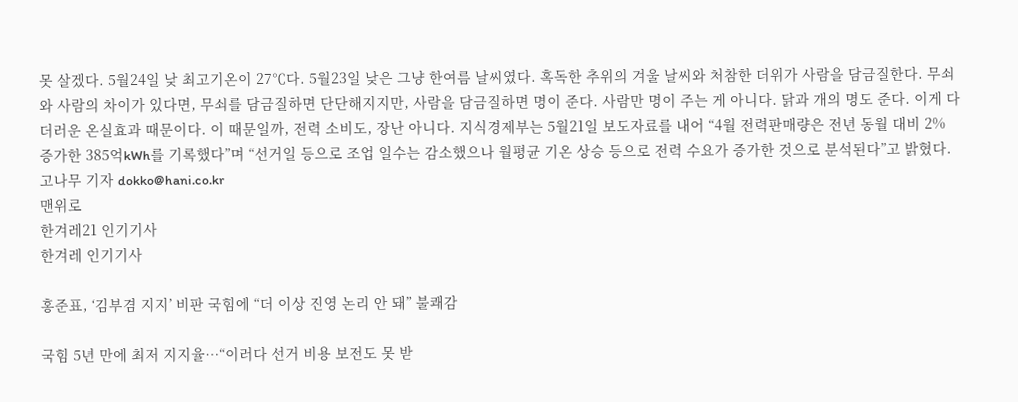못 살겠다. 5월24일 낮 최고기온이 27℃다. 5월23일 낮은 그냥 한여름 날씨였다. 혹독한 추위의 겨울 날씨와 처참한 더위가 사람을 담금질한다. 무쇠와 사람의 차이가 있다면, 무쇠를 담금질하면 단단해지지만, 사람을 담금질하면 명이 준다. 사람만 명이 주는 게 아니다. 닭과 개의 명도 준다. 이게 다 더러운 온실효과 때문이다. 이 때문일까, 전력 소비도, 장난 아니다. 지식경제부는 5월21일 보도자료를 내어 “4월 전력판매량은 전년 동월 대비 2% 증가한 385억kWh를 기록했다”며 “선거일 등으로 조업 일수는 감소했으나 월평균 기온 상승 등으로 전력 수요가 증가한 것으로 분석된다”고 밝혔다.
고나무 기자 dokko@hani.co.kr
맨위로
한겨레21 인기기사
한겨레 인기기사

홍준표, ‘김부겸 지지’ 비판 국힘에 “더 이상 진영 논리 안 돼” 불쾌감

국힘 5년 만에 최저 지지율…“이러다 선거 비용 보전도 못 받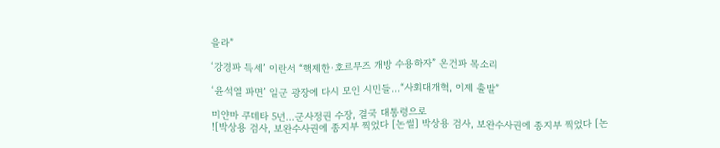을라”

‘강경파 득세’ 이란서 “핵제한·호르무즈 개방 수용하자” 온건파 목소리

‘윤석열 파면’ 일군 광장에 다시 모인 시민들…“사회대개혁, 이제 출발”

미얀마 쿠데타 5년…군사정권 수장, 결국 대통령으로
![박상용 검사, 보완수사권에 종지부 찍었다 [논썰] 박상용 검사, 보완수사권에 종지부 찍었다 [논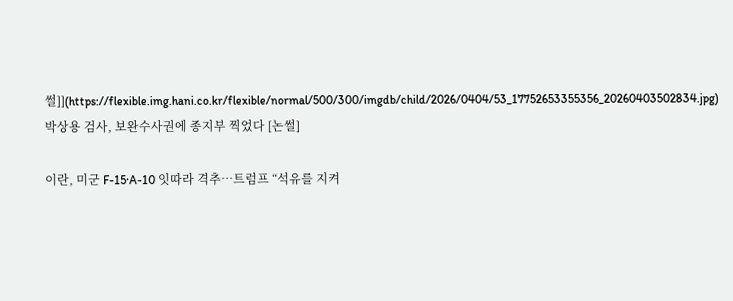썰]](https://flexible.img.hani.co.kr/flexible/normal/500/300/imgdb/child/2026/0404/53_17752653355356_20260403502834.jpg)
박상용 검사, 보완수사권에 종지부 찍었다 [논썰]

이란, 미군 F-15·A-10 잇따라 격추…트럼프 “석유를 지켜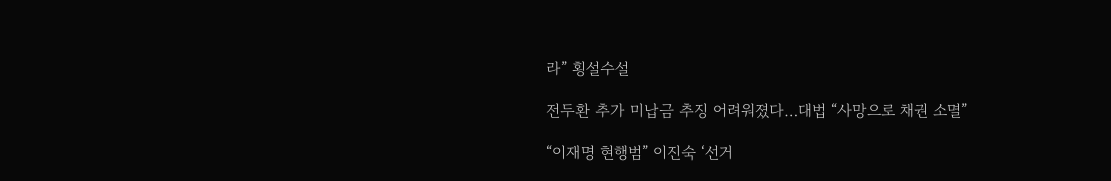라” 횡설수설

전두환 추가 미납금 추징 어려워졌다…대법 “사망으로 채권 소멸”

“이재명 현행범” 이진숙 ‘선거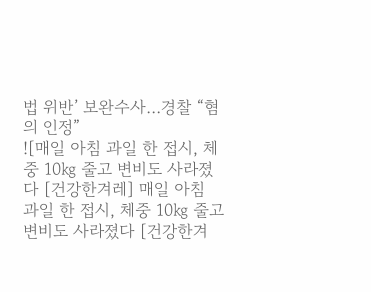법 위반’ 보완수사…경찰 “혐의 인정”
![매일 아침 과일 한 접시, 체중 10㎏ 줄고 변비도 사라졌다 [건강한겨레] 매일 아침 과일 한 접시, 체중 10㎏ 줄고 변비도 사라졌다 [건강한겨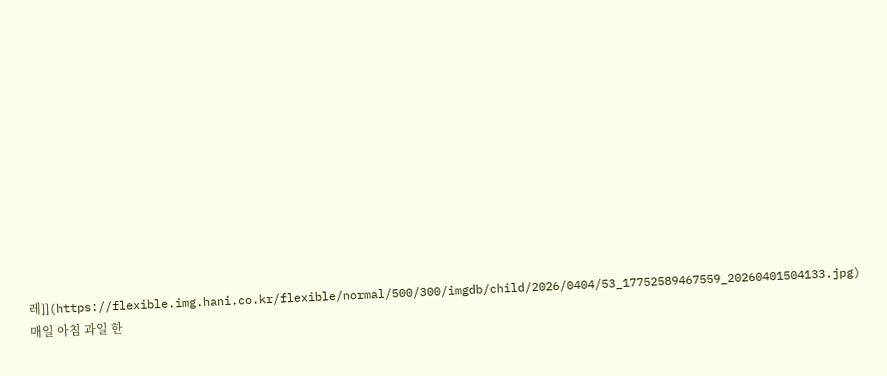레]](https://flexible.img.hani.co.kr/flexible/normal/500/300/imgdb/child/2026/0404/53_17752589467559_20260401504133.jpg)
매일 아침 과일 한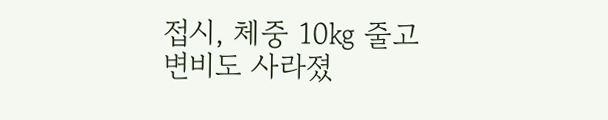접시, 체중 10㎏ 줄고 변비도 사라졌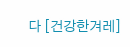다 [건강한겨레]